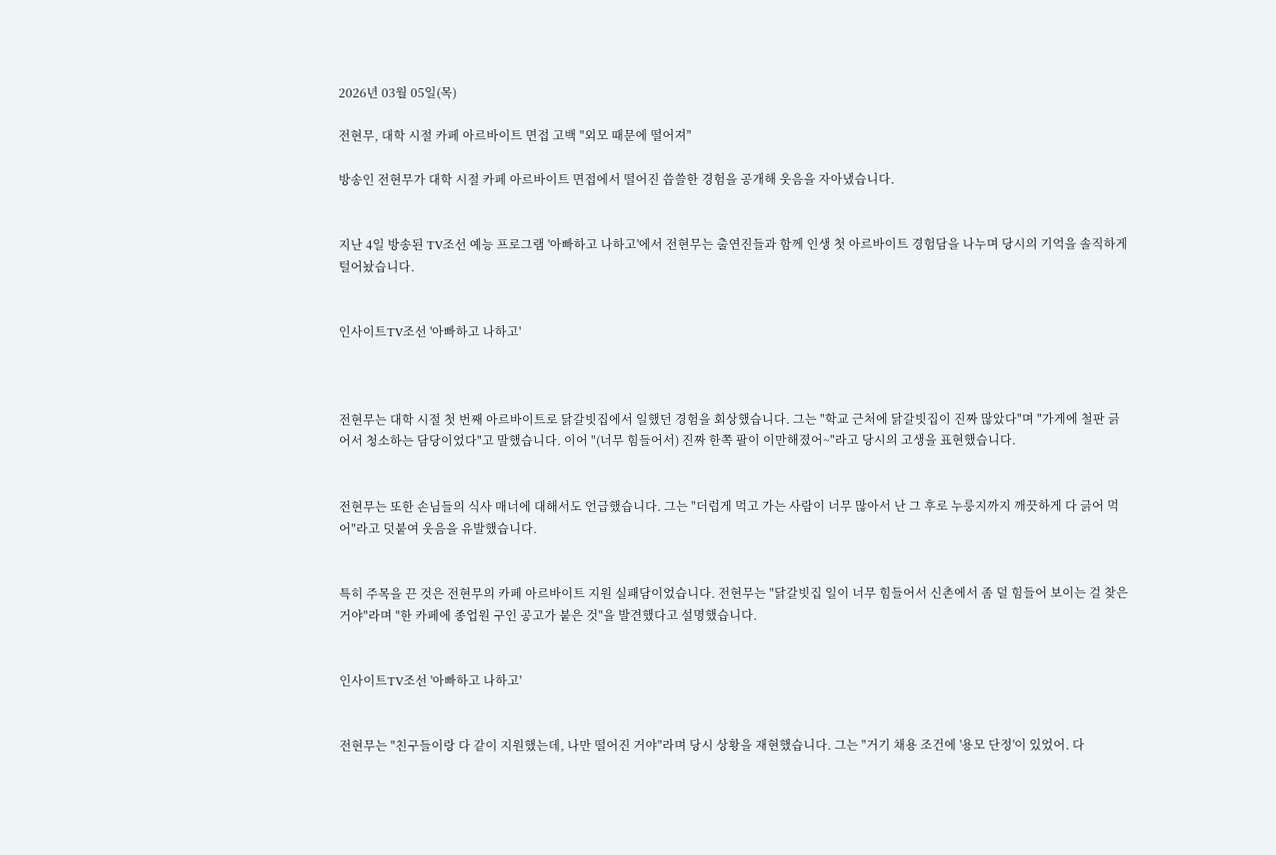2026년 03월 05일(목)

전현무, 대학 시절 카페 아르바이트 면접 고백 "외모 때문에 떨어져"

방송인 전현무가 대학 시절 카페 아르바이트 면접에서 떨어진 씁쓸한 경험을 공개해 웃음을 자아냈습니다.


지난 4일 방송된 TV조선 예능 프로그램 '아빠하고 나하고'에서 전현무는 출연진들과 함께 인생 첫 아르바이트 경험담을 나누며 당시의 기억을 솔직하게 털어놨습니다.


인사이트TV조선 '아빠하고 나하고'



전현무는 대학 시절 첫 번째 아르바이트로 닭갈빗집에서 일했던 경험을 회상했습니다. 그는 "학교 근처에 닭갈빗집이 진짜 많았다"며 "가게에 철판 긁어서 청소하는 담당이었다"고 말했습니다. 이어 "(너무 힘들어서) 진짜 한쪽 팔이 이만해졌어~"라고 당시의 고생을 표현했습니다.


전현무는 또한 손님들의 식사 매너에 대해서도 언급했습니다. 그는 "더럽게 먹고 가는 사람이 너무 많아서 난 그 후로 누룽지까지 깨끗하게 다 긁어 먹어"라고 덧붙여 웃음을 유발했습니다.


특히 주목을 끈 것은 전현무의 카페 아르바이트 지원 실패담이었습니다. 전현무는 "닭갈빗집 일이 너무 힘들어서 신촌에서 좀 덜 힘들어 보이는 걸 찾은 거야"라며 "한 카페에 종업원 구인 공고가 붙은 것"을 발견했다고 설명했습니다.


인사이트TV조선 '아빠하고 나하고'


전현무는 "친구들이랑 다 같이 지원했는데, 나만 떨어진 거야"라며 당시 상황을 재현했습니다. 그는 "거기 채용 조건에 '용모 단정'이 있었어. 다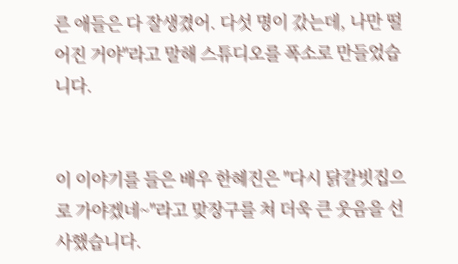른 애들은 다 잘생겼어. 다섯 명이 갔는데, 나만 떨어진 거야"라고 말해 스튜디오를 폭소로 만들었습니다.


이 이야기를 들은 배우 한혜진은 "다시 닭갈빗집으로 가야겠네~"라고 맞장구를 쳐 더욱 큰 웃음을 선사했습니다.